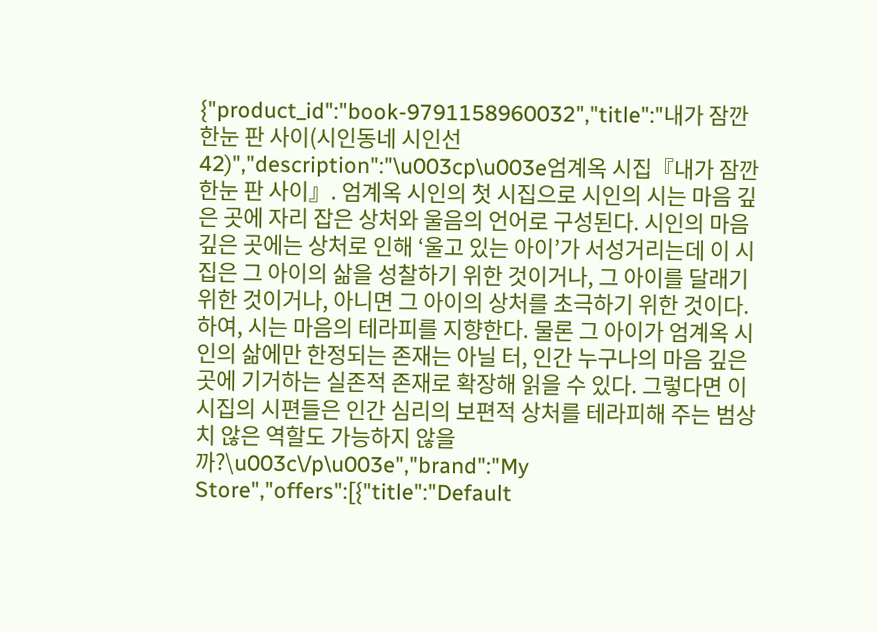{"product_id":"book-9791158960032","title":"내가 잠깐 한눈 판 사이(시인동네 시인선 42)","description":"\u003cp\u003e엄계옥 시집『내가 잠깐 한눈 판 사이』. 엄계옥 시인의 첫 시집으로 시인의 시는 마음 깊은 곳에 자리 잡은 상처와 울음의 언어로 구성된다. 시인의 마음 깊은 곳에는 상처로 인해 ‘울고 있는 아이’가 서성거리는데 이 시집은 그 아이의 삶을 성찰하기 위한 것이거나, 그 아이를 달래기 위한 것이거나, 아니면 그 아이의 상처를 초극하기 위한 것이다. 하여, 시는 마음의 테라피를 지향한다. 물론 그 아이가 엄계옥 시인의 삶에만 한정되는 존재는 아닐 터, 인간 누구나의 마음 깊은 곳에 기거하는 실존적 존재로 확장해 읽을 수 있다. 그렇다면 이 시집의 시편들은 인간 심리의 보편적 상처를 테라피해 주는 범상치 않은 역할도 가능하지 않을까?\u003c\/p\u003e","brand":"My Store","offers":[{"title":"Default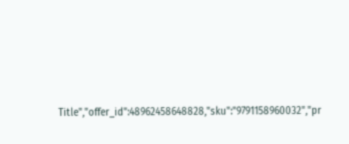Title","offer_id":48962458648828,"sku":"9791158960032","pr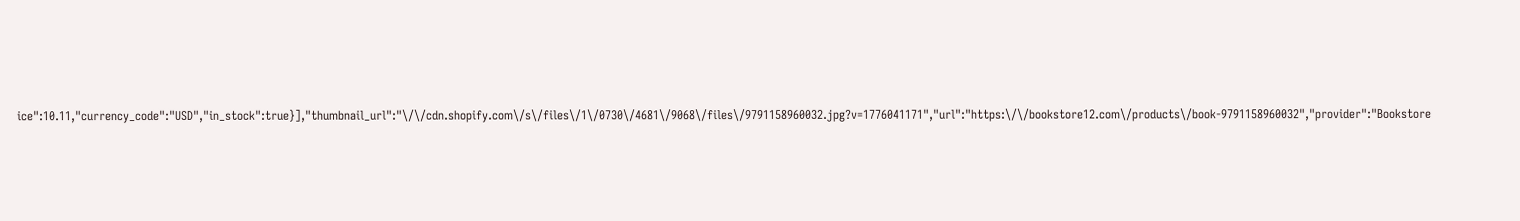ice":10.11,"currency_code":"USD","in_stock":true}],"thumbnail_url":"\/\/cdn.shopify.com\/s\/files\/1\/0730\/4681\/9068\/files\/9791158960032.jpg?v=1776041171","url":"https:\/\/bookstore12.com\/products\/book-9791158960032","provider":"Bookstore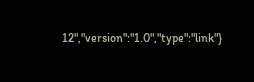12","version":"1.0","type":"link"}